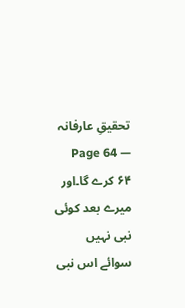تحقیقِ عارفانہ — Page 64
۶۴ کرے گا۔اور میرے بعد کوئی نبی نہیں سوائے اس نبی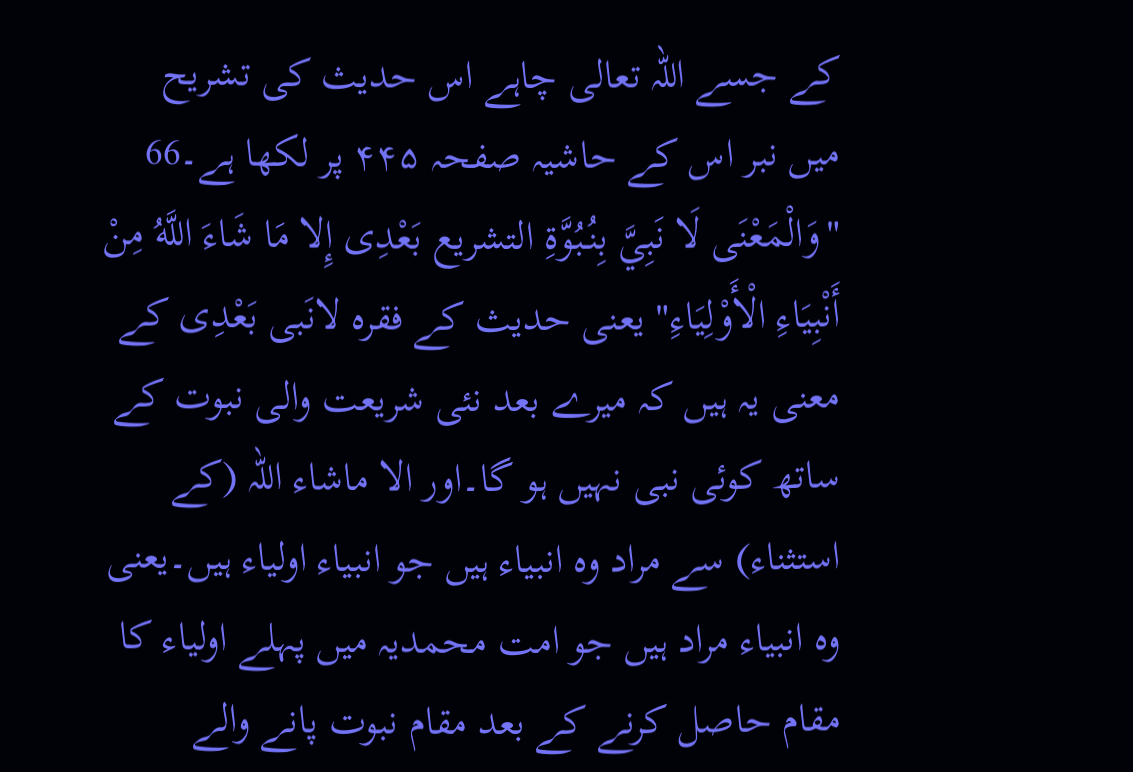کے جسے اللہ تعالی چاہے اس حدیث کی تشریح میں نبر اس کے حاشیہ صفحہ ۴۴۵ پر لکھا ہے۔66 "وَالْمَعْنَى لَا نَبِيَّ بِنُبُوَّةِ التشريع بَعْدِى إِلا مَا شَاءَ اللَّهُ مِنْ أَنْبِيَاءِ الْأَوْلِيَاءِ" یعنی حدیث کے فقرہ لانَبی بَعْدِی کے معنی یہ ہیں کہ میرے بعد نئی شریعت والی نبوت کے ساتھ کوئی نبی نہیں ہو گا۔اور الا ماشاء اللہ (کے استثناء) سے مراد وہ انبیاء ہیں جو انبیاء اولیاء ہیں۔یعنی وہ انبیاء مراد ہیں جو امت محمدیہ میں پہلے اولیاء کا مقام حاصل کرنے کے بعد مقام نبوت پانے والے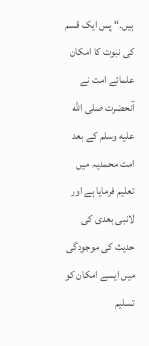ہیں۔“ پس ایک قسم کی نبوت کا امکان علمائے امت نے آنحضرت صلى الله عليه وسلم کے بعد امت محمدیہ میں تعلیم فرمایا ہے اور لانبی بعدی کی حدیث کی موجودگی میں ایسے امکان کو تسلیم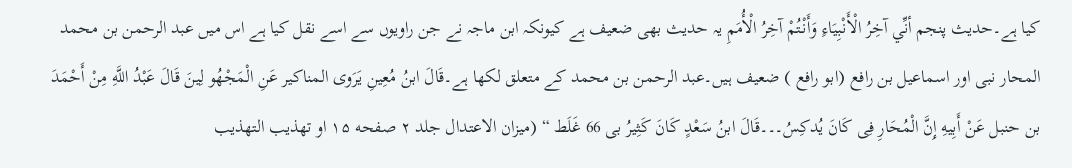کیا ہے۔حدیث پنجم أنِّي آخِرُ الْأَنْبِيَاءِ وَأَنْتُمْ آخِرُ الْأُمَمِ یہ حدیث بھی ضعیف ہے کیونکہ ابن ماجہ نے جن راویوں سے اسے نقل کیا ہے اس میں عبد الرحمن بن محمد المحار نبی اور اسماعیل بن رافع (ابو رافع ) ضعیف ہیں۔عبد الرحمن بن محمد کے متعلق لکھا ہے۔قَالَ ابنُ مُعِينِ يَرَوى المناكير عَنِ الْمَجْهُو لِينَ قَالَ عَبْدُ اللَّهِ مِنْ أَحْمَدَ بن حنبل عَنْ أَبِيهِ إِنَّ الْمُحَارِ فِى كَانَ يُدكِسُ۔۔۔قَالَ ابنُ سَعْدٍ كَانَ كَثِيرُ بی 66 غَلَط “ (میزان الاعتدال جلد ۲ صفحه ۱۵ او تهذیب التهذیب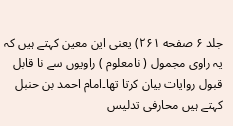جلد ۶ صفحه ۲۶۱) یعنی این معین کہتے ہیں کہ یہ راوی مجمول ( نامعلوم ) راویوں سے نا قابل قبول روایات بیان کرتا تھا۔امام احمد بن حنبل کہتے ہیں محارفی تدلیس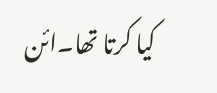کیا کرتا تھا۔ائن